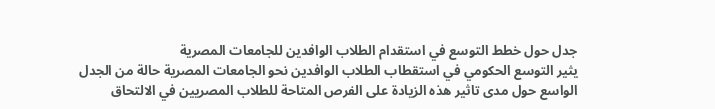جدل حول خطط التوسع في استقدام الطلاب الوافدين للجامعات المصرية
يثير التوسع الحكومي في استقطاب الطلاب الوافدين نحو الجامعات المصرية حالة من الجدل الواسع حول مدى تاثير هذه الزيادة على الفرص المتاحة للطلاب المصريين في الالتحاق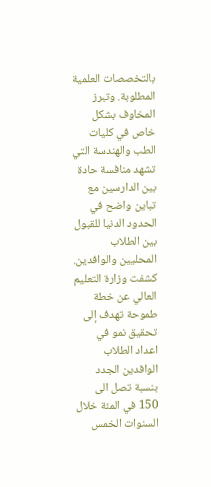بالتخصصات العلمية المطلوبة. وتبرز المخاوف بشكل خاص في كليات الطب والهندسة التي تشهد منافسة حادة بين الدارسين مع تباين واضح في الحدود الدنيا للقبول بين الطلاب المحليين والوافدين.
كشفت وزارة التعليم العالي عن خطة طموحة تهدف إلى تحقيق نمو في اعداد الطلاب الوافدين الجدد بنسبة تصل الى 150 في المئة خلال السنوات الخمس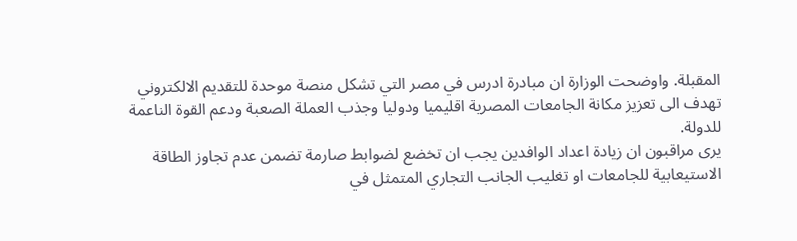المقبلة. واوضحت الوزارة ان مبادرة ادرس في مصر التي تشكل منصة موحدة للتقديم الالكتروني تهدف الى تعزيز مكانة الجامعات المصرية اقليميا ودوليا وجذب العملة الصعبة ودعم القوة الناعمة للدولة.
يرى مراقبون ان زيادة اعداد الوافدين يجب ان تخضع لضوابط صارمة تضمن عدم تجاوز الطاقة الاستيعابية للجامعات او تغليب الجانب التجاري المتمثل في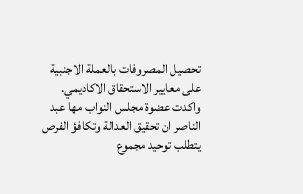تحصيل المصروفات بالعملة الاجنبية على معايير الاستحقاق الاكاديمي. واكدت عضوة مجلس النواب مها عبد الناصر ان تحقيق العدالة وتكافؤ الفرص يتطلب توحيد مجموع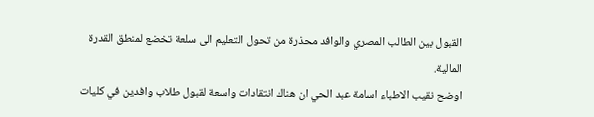القبول بين الطالب المصري والوافد محذرة من تحول التعليم الى سلعة تخضع لمنطق القدرة المالية.
اوضح نقيب الاطباء اسامة عبد الحي ان هناك انتقادات واسعة لقبول طلاب وافدين في كليات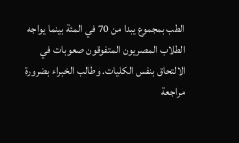الطب بمجموع يبدا من 70 في المئة بينما يواجه الطلاب المصريون المتفوقون صعوبات في الالتحاق بنفس الكليات. وطالب الخبراء بضرورة مراجعة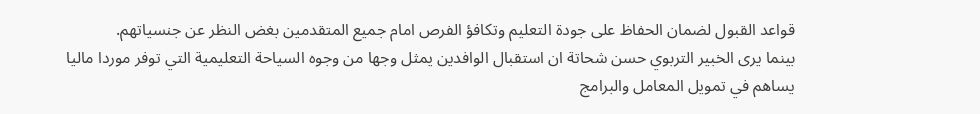قواعد القبول لضمان الحفاظ على جودة التعليم وتكافؤ الفرص امام جميع المتقدمين بغض النظر عن جنسياتهم.
بينما يرى الخبير التربوي حسن شحاتة ان استقبال الوافدين يمثل وجها من وجوه السياحة التعليمية التي توفر موردا ماليا يساهم في تمويل المعامل والبرامج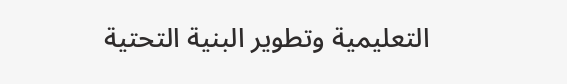التعليمية وتطوير البنية التحتية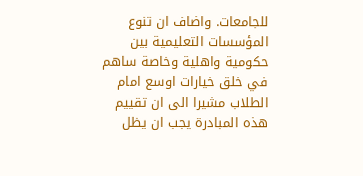للجامعات. واضاف ان تنوع المؤسسات التعليمية بين حكومية واهلية وخاصة ساهم في خلق خيارات اوسع امام الطلاب مشيرا الى ان تقييم هذه المبادرة يجب ان يظل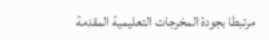مرتبطا بجودة المخرجات التعليمية المقدمة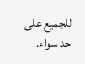للجميع على حد سواء.